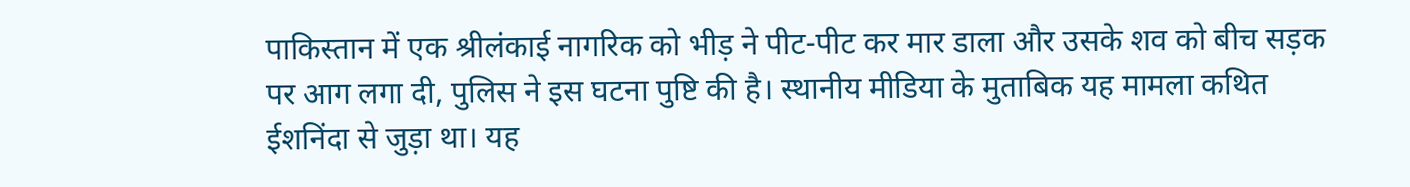पाकिस्तान में एक श्रीलंकाई नागरिक को भीड़ ने पीट-पीट कर मार डाला और उसके शव को बीच सड़क पर आग लगा दी, पुलिस ने इस घटना पुष्टि की है। स्थानीय मीडिया के मुताबिक यह मामला कथित ईशनिंदा से जुड़ा था। यह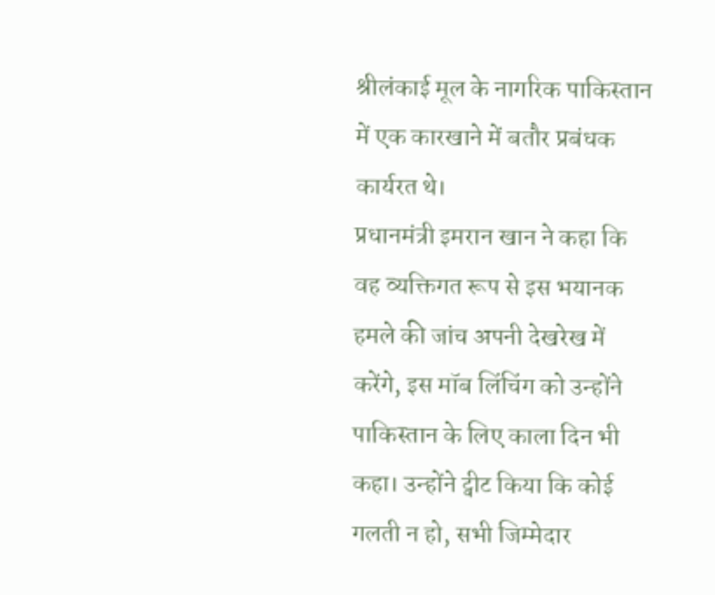श्रीलंकाई मूल के नागरिक पाकिस्तान में एक कारखाने में बतौर प्रबंधक कार्यरत थे।
प्रधानमंत्री इमरान खान ने कहा कि वह व्यक्तिगत रूप से इस भयानक हमले की जांच अपनी देखरेख में करेंगे, इस मॉब लिंचिंग को उन्होंने पाकिस्तान के लिए काला दिन भी कहा। उन्होंने ट्वीट किया कि कोई गलती न हो, सभी जिम्मेदार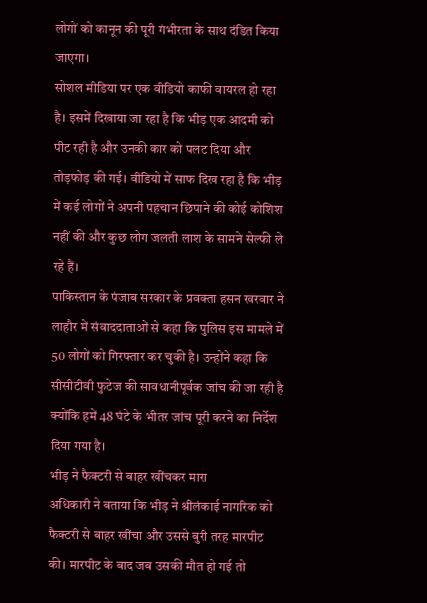लोगों को कानून की पूरी गंभीरता के साथ दंडित किया जाएगा।
सोशल मीडिया पर एक वीडियो काफी वायरल हो रहा है। इसमें दिखाया जा रहा है कि भीड़ एक आदमी को पीट रही है और उनकी कार को पलट दिया और तोड़फोड़ की गई। वीडियो में साफ दिख रहा है कि भीड़ में कई लोगों ने अपनी पहचान छिपाने की कोई कोशिश नहीं की और कुछ लोग जलती लाश के सामने सेल्फी ले रहे हैं।
पाकिस्तान के पंजाब सरकार के प्रवक्ता हसन खरवार ने लाहौर में संवाददाताओं से कहा कि पुलिस इस मामले में 50 लोगों को गिरफ्तार कर चुकी है। उन्होंने कहा कि सीसीटीवी फुटेज की सावधानीपूर्वक जांच की जा रही है क्योंकि हमें 48 घंटे के भीतर जांच पूरी करने का निर्देश दिया गया है।
भीड़ ने फैक्टरी से बाहर खींचकर मारा
अधिकारी ने बताया कि भीड़ ने श्रीलंकाई नागरिक को फैक्टरी से बाहर खींचा और उससे बुरी तरह मारपीट की। मारपीट के बाद जब उसकी मौत हो गई तो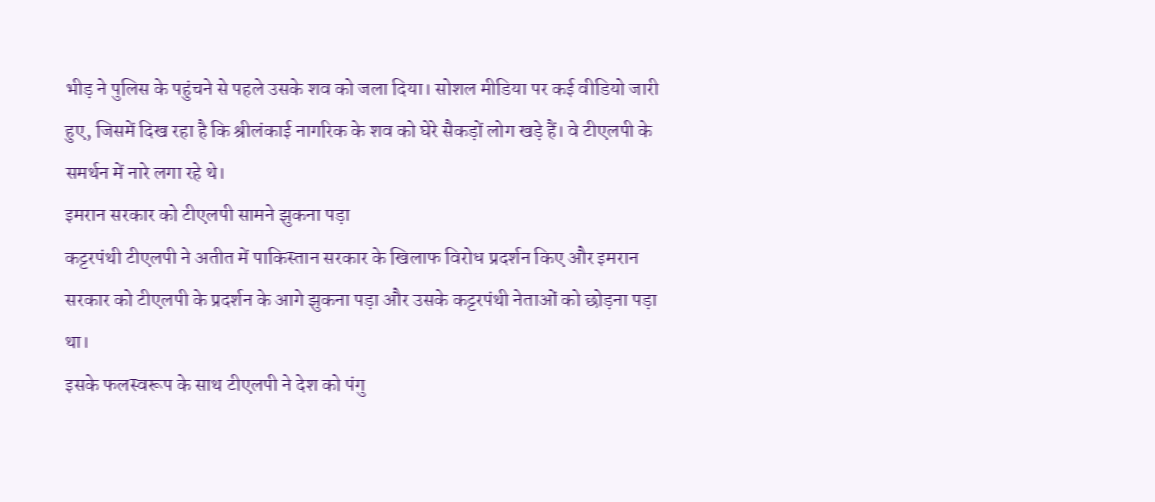भीड़ ने पुलिस के पहुंचने से पहले उसके शव को जला दिया। सोशल मीडिया पर कई वीडियो जारी हुए, जिसमें दिख रहा है कि श्रीलंकाई नागरिक के शव को घेरे सैकड़ों लोग खड़े हैं। वे टीएलपी के समर्थन में नारे लगा रहे थे।
इमरान सरकार को टीएलपी सामने झुकना पड़ा
कट्टरपंथी टीएलपी ने अतीत में पाकिस्तान सरकार के खिलाफ विरोध प्रदर्शन किए और इमरान सरकार को टीएलपी के प्रदर्शन के आगे झुकना पड़ा और उसके कट्टरपंथी नेताओं को छोड़ना पड़ा था।
इसके फलस्वरूप के साथ टीएलपी ने देश को पंगु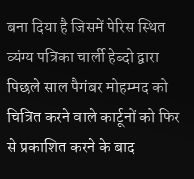बना दिया है जिसमें पेरिस स्थित व्यंग्य पत्रिका चार्ली हेब्दो द्वारा पिछले साल पैगंबर मोहम्मद को चित्रित करने वाले कार्टूनों को फिर से प्रकाशित करने के बाद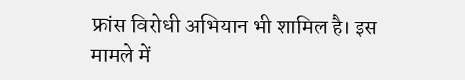फ्रांस विरोधी अभियान भी शामिल है। इस मामले में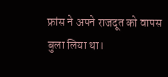फ्रांस ने अपने राजदूत को वापस बुला लिया था।